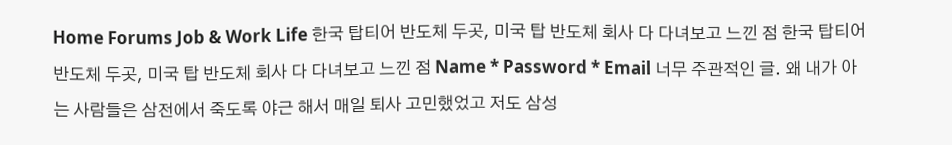Home Forums Job & Work Life 한국 탑티어 반도체 두곳, 미국 탑 반도체 회사 다 다녀보고 느낀 점 한국 탑티어 반도체 두곳, 미국 탑 반도체 회사 다 다녀보고 느낀 점 Name * Password * Email 너무 주관적인 글. 왜 내가 아는 사람들은 삼전에서 죽도록 야근 해서 매일 퇴사 고민했었고 저도 삼성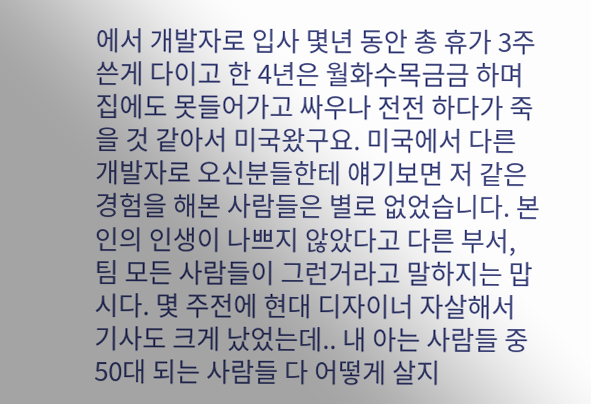에서 개발자로 입사 몇년 동안 총 휴가 3주 쓴게 다이고 한 4년은 월화수목금금 하며 집에도 못들어가고 싸우나 전전 하다가 죽을 것 같아서 미국왔구요. 미국에서 다른 개발자로 오신분들한테 얘기보면 저 같은 경험을 해본 사람들은 별로 없었습니다. 본인의 인생이 나쁘지 않았다고 다른 부서, 팀 모든 사람들이 그런거라고 말하지는 맙시다. 몇 주전에 현대 디자이너 자살해서 기사도 크게 났었는데.. 내 아는 사람들 중 50대 되는 사람들 다 어떻게 살지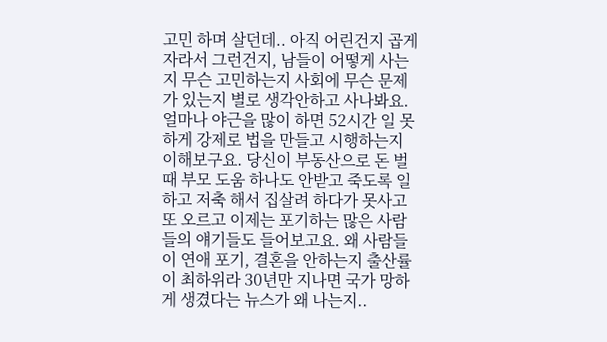고민 하며 살던데.. 아직 어린건지 곱게 자라서 그런건지, 남들이 어떻게 사는지 무슨 고민하는지 사회에 무슨 문제가 있는지 별로 생각안하고 사나봐요. 얼마나 야근을 많이 하면 52시간 일 못하게 강제로 법을 만들고 시행하는지 이해보구요. 당신이 부동산으로 돈 벌때 부모 도움 하나도 안받고 죽도록 일하고 저축 해서 집살려 하다가 못사고 또 오르고 이제는 포기하는 많은 사람들의 얘기들도 들어보고요. 왜 사람들이 연애 포기, 결혼을 안하는지 출산률이 최하위라 30년만 지나면 국가 망하게 생겼다는 뉴스가 왜 나는지..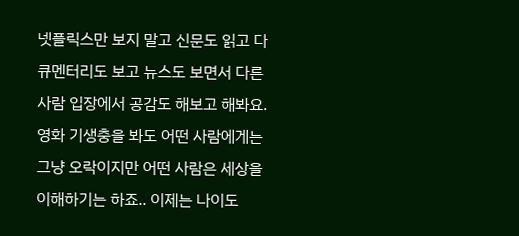넷플릭스만 보지 말고 신문도 읽고 다큐멘터리도 보고 뉴스도 보면서 다른 사람 입장에서 공감도 해보고 해봐요. 영화 기생충을 봐도 어떤 사람에게는 그냥 오락이지만 어떤 사람은 세상을 이해하기는 하죠.. 이제는 나이도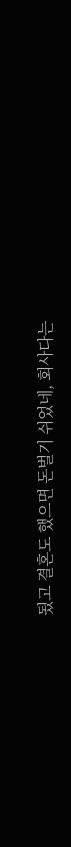됬고 결혼도 했으면 돈벌기 쉬었네, 회사다는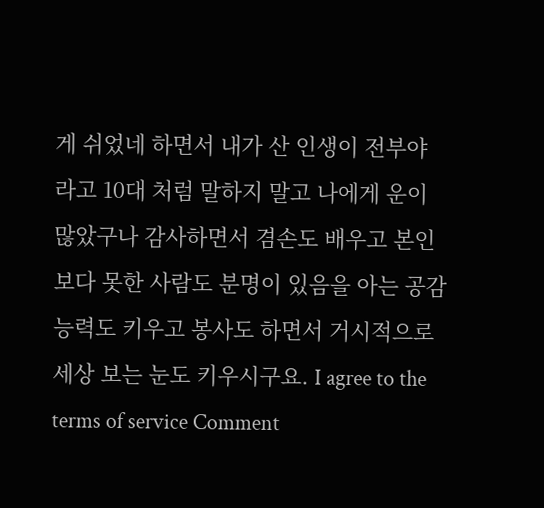게 쉬었네 하면서 내가 산 인생이 전부야 라고 10대 처럼 말하지 말고 나에게 운이 많았구나 감사하면서 겸손도 배우고 본인 보다 못한 사람도 분명이 있음을 아는 공감 능력도 키우고 봉사도 하면서 거시적으로 세상 보는 눈도 키우시구요. I agree to the terms of service Comment